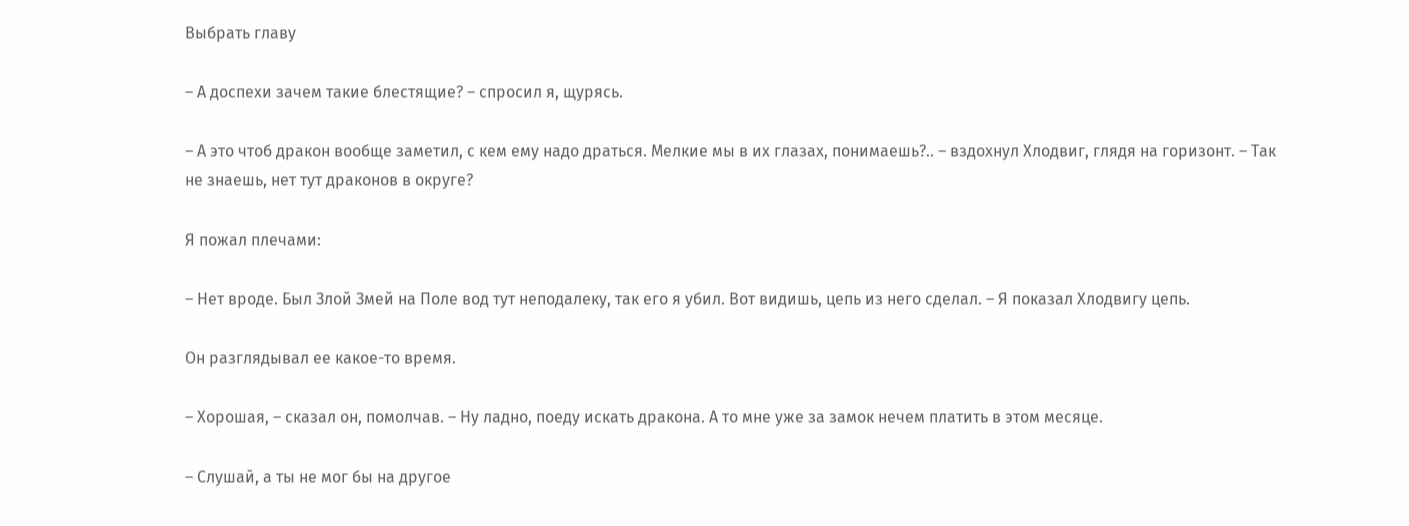Выбрать главу

– А доспехи зачем такие блестящие? – спросил я, щурясь.

– А это чтоб дракон вообще заметил, с кем ему надо драться. Мелкие мы в их глазах, понимаешь?.. – вздохнул Хлодвиг, глядя на горизонт. – Так не знаешь, нет тут драконов в округе?

Я пожал плечами:

– Нет вроде. Был Злой Змей на Поле вод тут неподалеку, так его я убил. Вот видишь, цепь из него сделал. – Я показал Хлодвигу цепь.

Он разглядывал ее какое-то время.

– Хорошая, – сказал он, помолчав. – Ну ладно, поеду искать дракона. А то мне уже за замок нечем платить в этом месяце.

– Слушай, а ты не мог бы на другое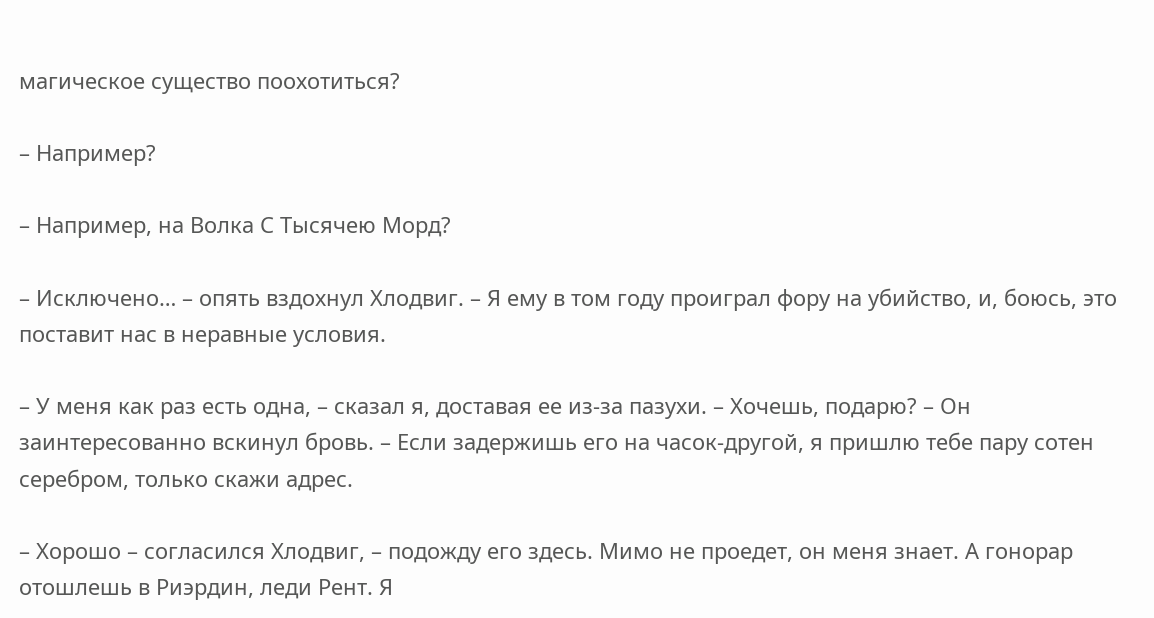магическое существо поохотиться?

– Например?

– Например, на Волка С Тысячею Морд?

– Исключено… – опять вздохнул Хлодвиг. – Я ему в том году проиграл фору на убийство, и, боюсь, это поставит нас в неравные условия.

– У меня как раз есть одна, – сказал я, доставая ее из-за пазухи. – Хочешь, подарю? – Он заинтересованно вскинул бровь. – Если задержишь его на часок-другой, я пришлю тебе пару сотен серебром, только скажи адрес.

– Хорошо – согласился Хлодвиг, – подожду его здесь. Мимо не проедет, он меня знает. А гонорар отошлешь в Риэрдин, леди Рент. Я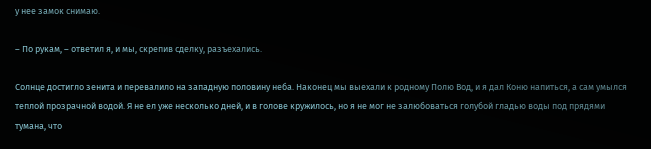у нее замок снимаю.

– По рукам, – ответил я, и мы, скрепив сделку, разъехались.

Солнце достигло зенита и перевалило на западную половину неба. Наконец мы выехали к родному Полю Вод, и я дал Коню напиться, а сам умылся теплой прозрачной водой. Я не ел уже несколько дней, и в голове кружилось, но я не мог не залюбоваться голубой гладью воды под прядями тумана, что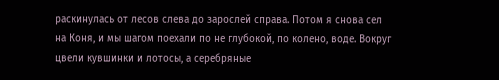раскинулась от лесов слева до зарослей справа. Потом я снова сел на Коня, и мы шагом поехали по не глубокой, по колено, воде. Вокруг цвели кувшинки и лотосы, а серебряные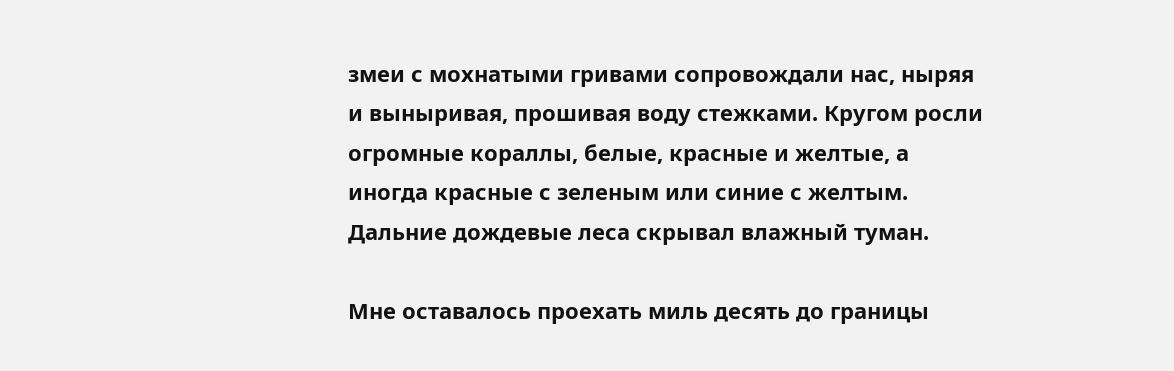змеи с мохнатыми гривами сопровождали нас, ныряя и выныривая, прошивая воду стежками. Кругом росли огромные кораллы, белые, красные и желтые, а иногда красные с зеленым или синие с желтым. Дальние дождевые леса скрывал влажный туман.

Мне оставалось проехать миль десять до границы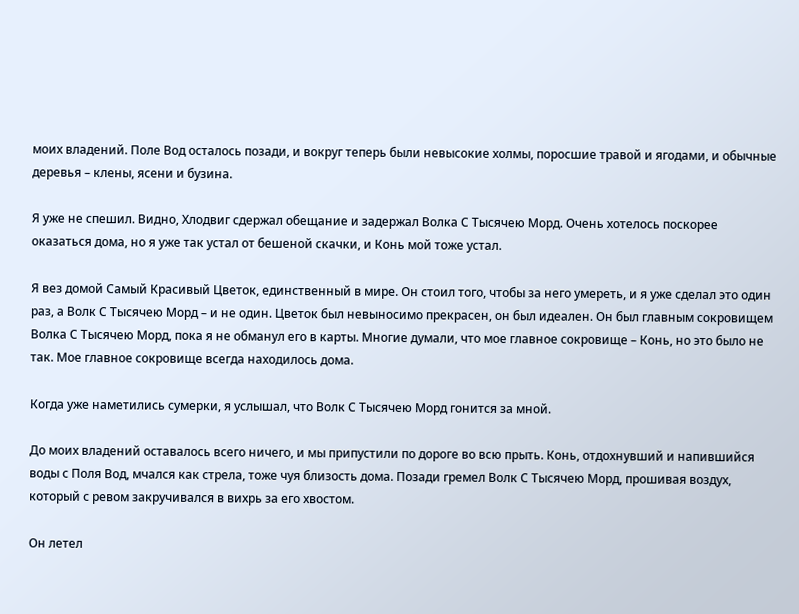моих владений. Поле Вод осталось позади, и вокруг теперь были невысокие холмы, поросшие травой и ягодами, и обычные деревья – клены, ясени и бузина.

Я уже не спешил. Видно, Хлодвиг сдержал обещание и задержал Волка С Тысячею Морд. Очень хотелось поскорее оказаться дома, но я уже так устал от бешеной скачки, и Конь мой тоже устал.

Я вез домой Самый Красивый Цветок, единственный в мире. Он стоил того, чтобы за него умереть, и я уже сделал это один раз, а Волк С Тысячею Морд – и не один. Цветок был невыносимо прекрасен, он был идеален. Он был главным сокровищем Волка С Тысячею Морд, пока я не обманул его в карты. Многие думали, что мое главное сокровище – Конь, но это было не так. Мое главное сокровище всегда находилось дома.

Когда уже наметились сумерки, я услышал, что Волк С Тысячею Морд гонится за мной.

До моих владений оставалось всего ничего, и мы припустили по дороге во всю прыть. Конь, отдохнувший и напившийся воды с Поля Вод, мчался как стрела, тоже чуя близость дома. Позади гремел Волк С Тысячею Морд, прошивая воздух, который с ревом закручивался в вихрь за его хвостом.

Он летел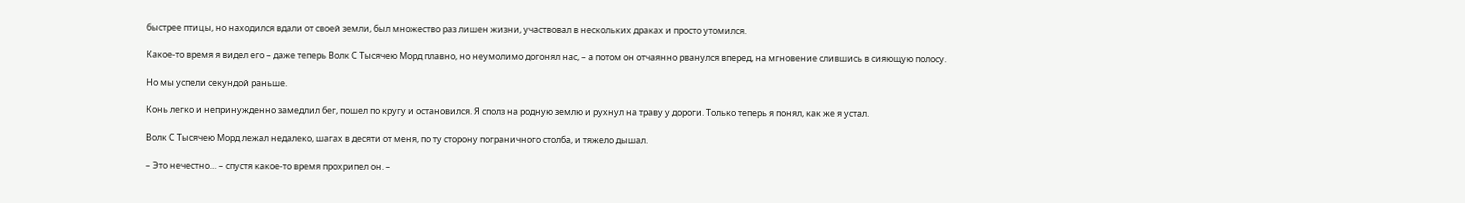быстрее птицы, но находился вдали от своей земли, был множество раз лишен жизни, участвовал в нескольких драках и просто утомился.

Какое-то время я видел его – даже теперь Волк С Тысячею Морд плавно, но неумолимо догонял нас, – а потом он отчаянно рванулся вперед, на мгновение слившись в сияющую полосу.

Но мы успели секундой раньше.

Конь легко и непринужденно замедлил бег, пошел по кругу и остановился. Я сполз на родную землю и рухнул на траву у дороги. Только теперь я понял, как же я устал.

Волк С Тысячею Морд лежал недалеко, шагах в десяти от меня, по ту сторону пограничного столба, и тяжело дышал.

– Это нечестно… – спустя какое-то время прохрипел он. –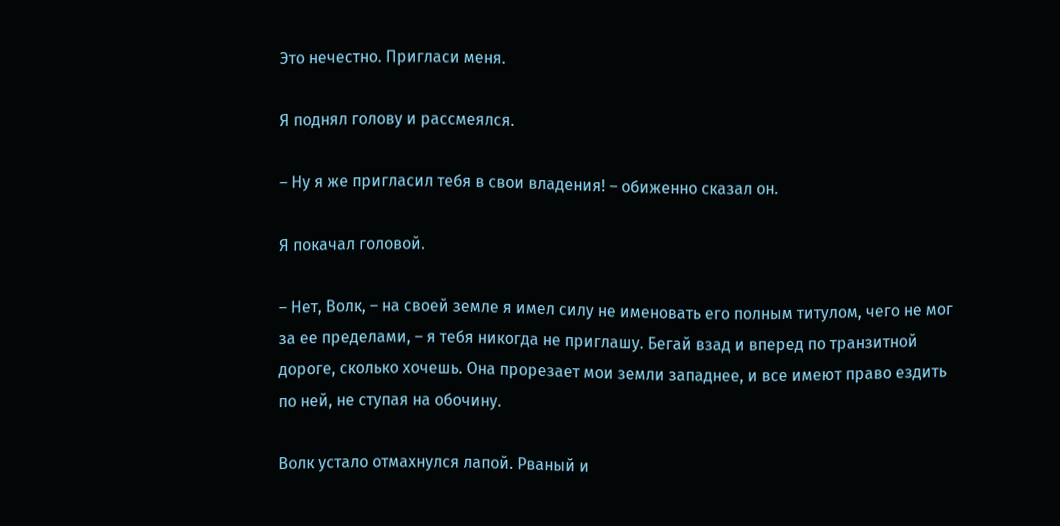Это нечестно. Пригласи меня.

Я поднял голову и рассмеялся.

– Ну я же пригласил тебя в свои владения! – обиженно сказал он.

Я покачал головой.

– Нет, Волк, – на своей земле я имел силу не именовать его полным титулом, чего не мог за ее пределами, – я тебя никогда не приглашу. Бегай взад и вперед по транзитной дороге, сколько хочешь. Она прорезает мои земли западнее, и все имеют право ездить по ней, не ступая на обочину.

Волк устало отмахнулся лапой. Рваный и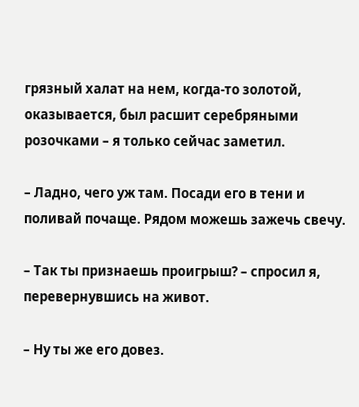грязный халат на нем, когда-то золотой, оказывается, был расшит серебряными розочками – я только сейчас заметил.

– Ладно, чего уж там. Посади его в тени и поливай почаще. Рядом можешь зажечь свечу.

– Так ты признаешь проигрыш? – спросил я, перевернувшись на живот.

– Ну ты же его довез.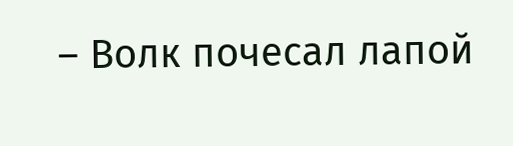– Волк почесал лапой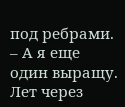под ребрами. – А я еще один выращу. Лет через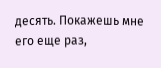десять. Покажешь мне его еще раз,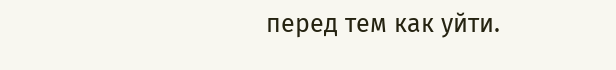перед тем как уйти.